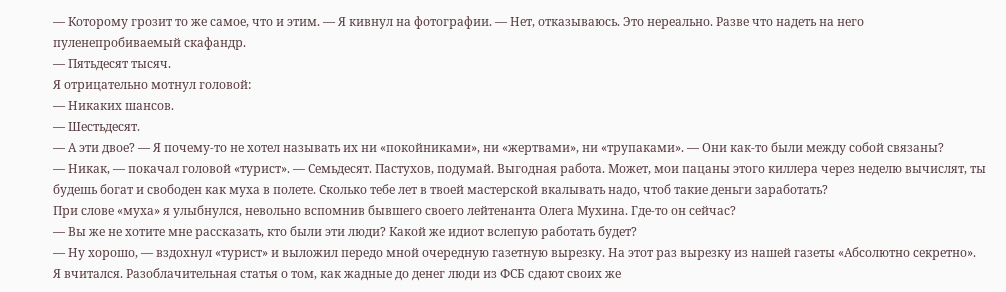— Которому грозит то же самое, что и этим. — Я кивнул на фотографии. — Нет, отказываюсь. Это нереально. Разве что надеть на него пуленепробиваемый скафандр.
— Пятьдесят тысяч.
Я отрицательно мотнул головой:
— Никаких шансов.
— Шестьдесят.
— А эти двое? — Я почему-то не хотел называть их ни «покойниками», ни «жертвами», ни «трупаками». — Они как-то были между собой связаны?
— Никак, — покачал головой «турист». — Семьдесят. Пастухов, подумай. Выгодная работа. Может, мои пацаны этого киллера через неделю вычислят, ты будешь богат и свободен как муха в полете. Сколько тебе лет в твоей мастерской вкалывать надо, чтоб такие деньги заработать?
При слове «муха» я улыбнулся, невольно вспомнив бывшего своего лейтенанта Олега Мухина. Где-то он сейчас?
— Вы же не хотите мне рассказать, кто были эти люди? Какой же идиот вслепую работать будет?
— Ну хорошо, — вздохнул «турист» и выложил передо мной очередную газетную вырезку. На этот раз вырезку из нашей газеты «Абсолютно секретно».
Я вчитался. Разоблачительная статья о том, как жадные до денег люди из ФСБ сдают своих же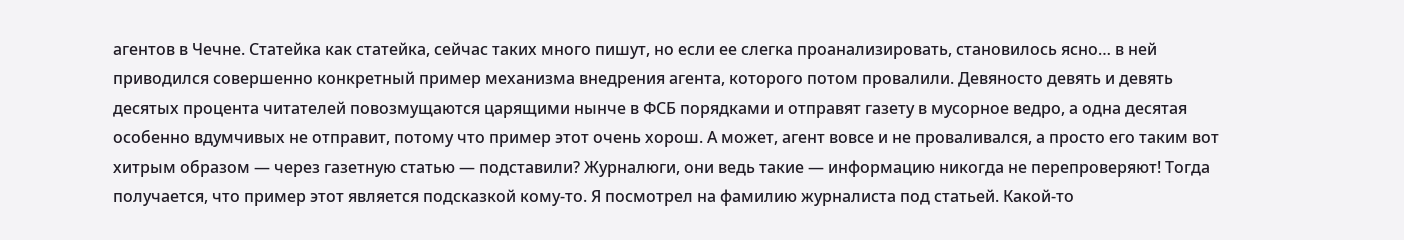агентов в Чечне. Статейка как статейка, сейчас таких много пишут, но если ее слегка проанализировать, становилось ясно… в ней приводился совершенно конкретный пример механизма внедрения агента, которого потом провалили. Девяносто девять и девять десятых процента читателей повозмущаются царящими нынче в ФСБ порядками и отправят газету в мусорное ведро, а одна десятая особенно вдумчивых не отправит, потому что пример этот очень хорош. А может, агент вовсе и не проваливался, а просто его таким вот хитрым образом — через газетную статью — подставили? Журналюги, они ведь такие — информацию никогда не перепроверяют! Тогда получается, что пример этот является подсказкой кому-то. Я посмотрел на фамилию журналиста под статьей. Какой-то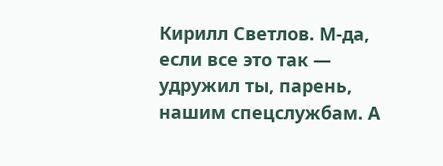Кирилл Светлов. М-да, если все это так — удружил ты, парень, нашим спецслужбам. А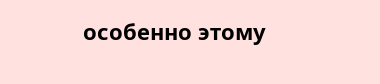особенно этому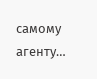самому агенту…